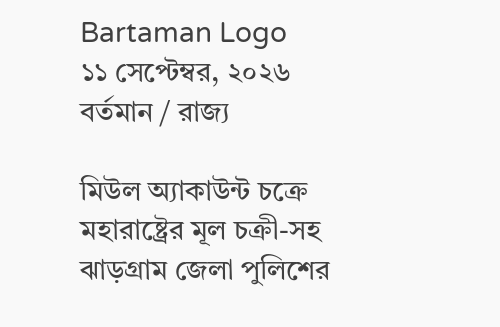Bartaman Logo
১১ সেপ্টেম্বর, ২০২৬
বর্তমান / রাজ্য

মিউল অ্যাকাউন্ট চক্রে মহারাষ্ট্রের মূল চক্রী-সহ ঝাড়গ্রাম জেলা পুলিশের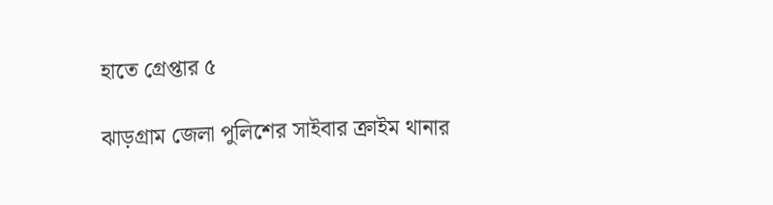হাতে গ্রেপ্তার ৫

ঝাড়গ্রাম জেলা পুলিশের সাইবার ক্রাইম থানার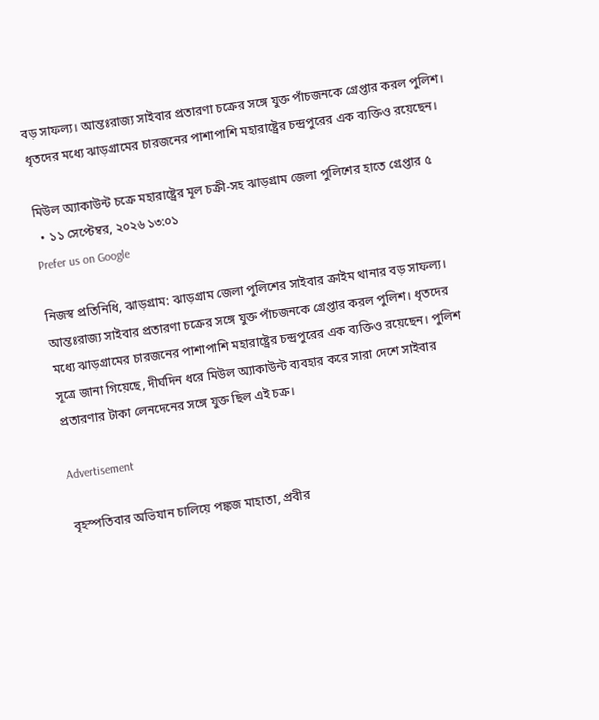বড় সাফল্য। আন্তঃরাজ্য সাইবার প্রতারণা চক্রের সঙ্গে যুক্ত পাঁচজনকে গ্রেপ্তার করল পুলিশ। ধৃতদের মধ্যে ঝাড়গ্রামের চারজনের পাশাপাশি মহারাষ্ট্রের চন্দ্রপুরের এক ব্যক্তিও রয়েছেন।

মিউল অ্যাকাউন্ট চক্রে মহারাষ্ট্রের মূল চক্রী-সহ ঝাড়গ্রাম জেলা পুলিশের হাতে গ্রেপ্তার ৫
  • ১১ সেপ্টেম্বর, ২০২৬ ১৩:০১
Prefer us on Google

নিজস্ব প্রতিনিধি, ঝাড়গ্রাম: ঝাড়গ্রাম জেলা পুলিশের সাইবার ক্রাইম থানার বড় সাফল্য। আন্তঃরাজ্য সাইবার প্রতারণা চক্রের সঙ্গে যুক্ত পাঁচজনকে গ্রেপ্তার করল পুলিশ। ধৃতদের মধ্যে ঝাড়গ্রামের চারজনের পাশাপাশি মহারাষ্ট্রের চন্দ্রপুরের এক ব্যক্তিও রয়েছেন। পুলিশ সূত্রে জানা গিয়েছে, দীর্ঘদিন ধরে মিউল অ্যাকাউন্ট ব্যবহার করে সারা দেশে সাইবার প্রতারণার টাকা লেনদেনের সঙ্গে যুক্ত ছিল এই চক্র।

Advertisement

বৃহস্পতিবার অভিযান চালিয়ে পঙ্কজ মাহাতা, প্রবীর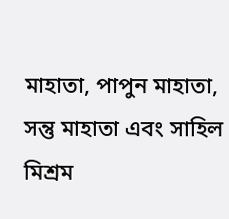মাহাতা, পাপুন মাহাতা, সন্তু মাহাতা এবং সাহিল মিশ্রম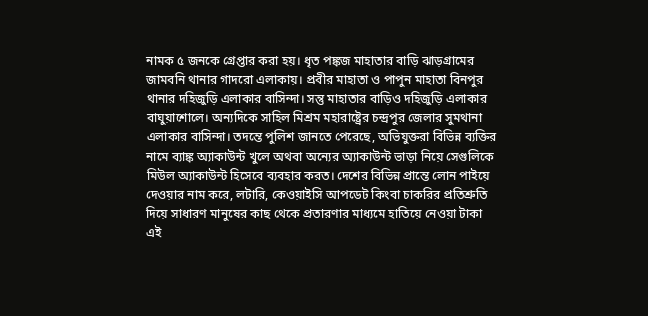নামক ৫ জনকে গ্রেপ্তার করা হয়। ধৃত পঙ্কজ মাহাতার বাড়ি ঝাড়গ্রামের জামবনি থানার গাদরো এলাকায়। প্রবীর মাহাতা ও পাপুন মাহাতা বিনপুর থানার দহিজুড়ি এলাকার বাসিন্দা। সন্তু মাহাতার বাড়িও দহিজুড়ি এলাকার বাঘুয়াশোলে। অন্যদিকে সাহিল মিশ্রম মহারাষ্ট্রের চন্দ্রপুর জেলার সুমথানা এলাকার বাসিন্দা। তদন্তে পুলিশ জানতে পেরেছে, অভিযুক্তরা বিভিন্ন ব্যক্তির নামে ব্যাঙ্ক অ্যাকাউন্ট খুলে অথবা অন্যের অ্যাকাউন্ট ভাড়া নিয়ে সেগুলিকে মিউল অ্যাকাউন্ট হিসেবে ব্যবহার করত। দেশের বিভিন্ন প্রান্তে লোন পাইয়ে দেওয়ার নাম করে, লটারি, কেওয়াইসি আপডেট কিংবা চাকরির প্রতিশ্রুতি দিয়ে সাধারণ মানুষের কাছ থেকে প্রতারণার মাধ্যমে হাতিয়ে নেওয়া টাকা এই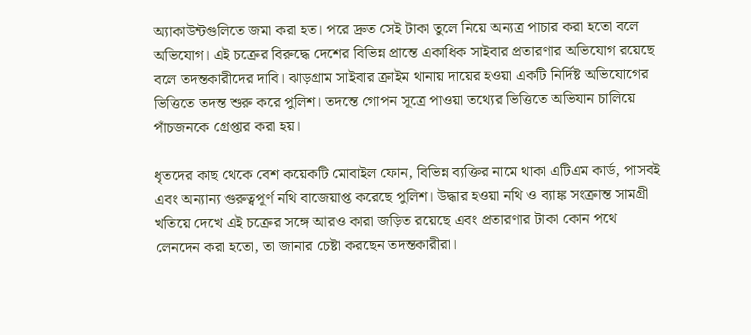অ্যাকাউন্টগুলিতে জমা করা হত। পরে দ্রুত সেই টাকা তুলে নিয়ে অন্যত্র পাচার করা হতো বলে অভিযোগ। এই চক্রের বিরুদ্ধে দেশের বিভিন্ন প্রান্তে একাধিক সাইবার প্রতারণার অভিযোগ রয়েছে বলে তদন্তকারীদের দাবি। ঝাড়গ্রাম সাইবার ক্রাইম থানায় দায়ের হওয়া একটি নির্দিষ্ট অভিযোগের ভিত্তিতে তদন্ত শুরু করে পুলিশ। তদন্তে গোপন সূত্রে পাওয়া তথ্যের ভিত্তিতে অভিযান চালিয়ে পাঁচজনকে গ্রেপ্তার করা হয়।

ধৃতদের কাছ থেকে বেশ কয়েকটি মোবাইল ফোন, বিভিন্ন ব্যক্তির নামে থাকা এটিএম কার্ড, পাসবই এবং অন্যান্য গুরুত্বপূর্ণ নথি বাজেয়াপ্ত করেছে পুলিশ। উদ্ধার হওয়া নথি ও ব্যাঙ্ক সংক্রান্ত সামগ্রী খতিয়ে দেখে এই চক্রের সঙ্গে আরও কারা জড়িত রয়েছে এবং প্রতারণার টাকা কোন পথে লেনদেন করা হতো, তা জানার চেষ্টা করছেন তদন্তকারীরা।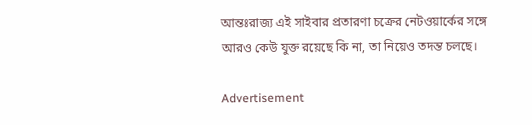আন্তঃরাজ্য এই সাইবার প্রতারণা চক্রের নেটওয়ার্কের সঙ্গে আরও কেউ যুক্ত রয়েছে কি না, তা নিয়েও তদন্ত চলছে।

Advertisement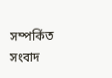সম্পর্কিত সংবাদ